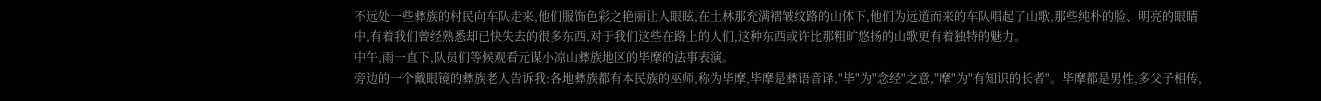不远处一些彝族的村民向车队走来,他们服饰色彩之艳丽让人眼眩,在土林那充满褶皱纹路的山体下,他们为远道而来的车队唱起了山歌,那些纯朴的脸、明亮的眼睛中,有着我们曾经熟悉却已快失去的很多东西,对于我们这些在路上的人们,这种东西或许比那粗旷悠扬的山歌更有着独特的魅力。
中午,雨一直下,队员们等候观看元谋小凉山彝族地区的毕摩的法事表演。
旁边的一个戴眼镜的彝族老人告诉我:各地彝族都有本民族的巫师,称为毕摩,毕摩是彝语音译,"毕"为"念经"之意,"摩"为"有知识的长者"。毕摩都是男性,多父子相传,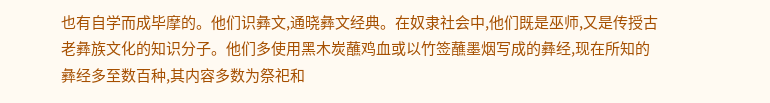也有自学而成毕摩的。他们识彝文,通晓彝文经典。在奴隶社会中,他们既是巫师,又是传授古老彝族文化的知识分子。他们多使用黑木炭蘸鸡血或以竹签蘸墨烟写成的彝经,现在所知的彝经多至数百种,其内容多数为祭祀和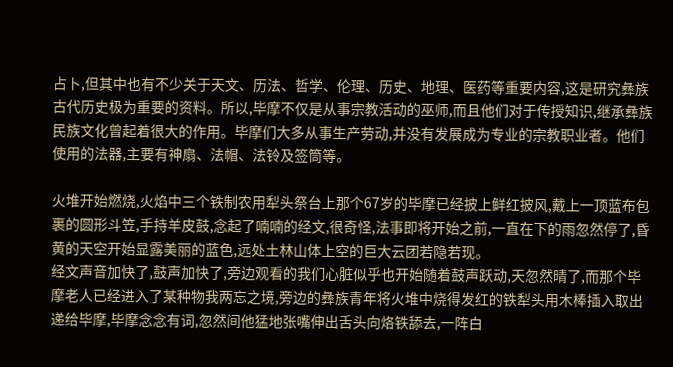占卜,但其中也有不少关于天文、历法、哲学、伦理、历史、地理、医药等重要内容,这是研究彝族古代历史极为重要的资料。所以,毕摩不仅是从事宗教活动的巫师,而且他们对于传授知识,继承彝族民族文化曾起着很大的作用。毕摩们大多从事生产劳动,并没有发展成为专业的宗教职业者。他们使用的法器,主要有神扇、法帽、法铃及签筒等。

火堆开始燃烧,火焰中三个铁制农用犁头祭台上那个67岁的毕摩已经披上鲜红披风,戴上一顶蓝布包裹的圆形斗笠,手持羊皮鼓,念起了喃喃的经文,很奇怪,法事即将开始之前,一直在下的雨忽然停了,昏黄的天空开始显露美丽的蓝色,远处土林山体上空的巨大云团若隐若现。
经文声音加快了,鼓声加快了,旁边观看的我们心脏似乎也开始随着鼓声跃动,天忽然晴了,而那个毕摩老人已经进入了某种物我两忘之境,旁边的彝族青年将火堆中烧得发红的铁犁头用木棒插入取出递给毕摩,毕摩念念有词,忽然间他猛地张嘴伸出舌头向烙铁舔去,一阵白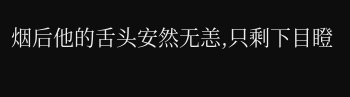烟后他的舌头安然无恙,只剩下目瞪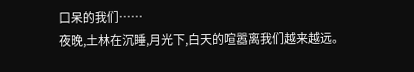口呆的我们……
夜晚,土林在沉睡,月光下,白天的喧嚣离我们越来越远。